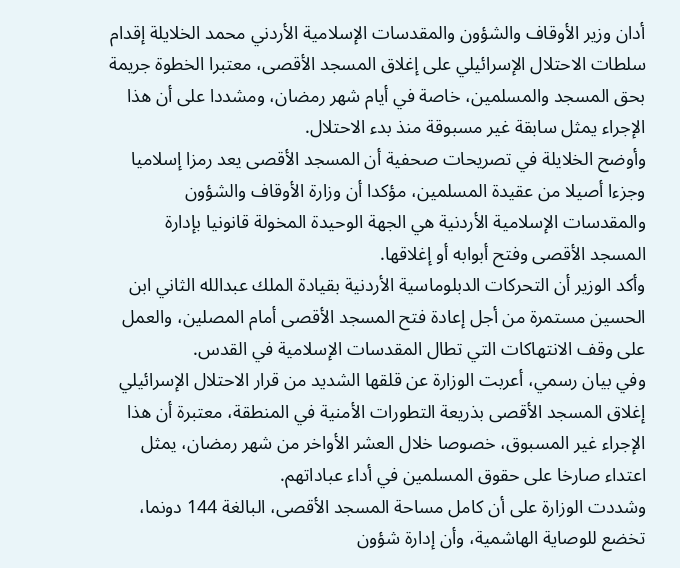أدان وزير الأوقاف والشؤون والمقدسات الإسلامية الأردني محمد الخلايلة إقدام سلطات الاحتلال الإسرائيلي على إغلاق المسجد الأقصى، معتبرا الخطوة جريمة بحق المسجد والمسلمين، خاصة في أيام شهر رمضان، ومشددا على أن هذا الإجراء يمثل سابقة غير مسبوقة منذ بدء الاحتلال.
وأوضح الخلايلة في تصريحات صحفية أن المسجد الأقصى يعد رمزا إسلاميا وجزءا أصيلا من عقيدة المسلمين، مؤكدا أن وزارة الأوقاف والشؤون والمقدسات الإسلامية الأردنية هي الجهة الوحيدة المخولة قانونيا بإدارة المسجد الأقصى وفتح أبوابه أو إغلاقها.
وأكد الوزير أن التحركات الدبلوماسية الأردنية بقيادة الملك عبدالله الثاني ابن الحسين مستمرة من أجل إعادة فتح المسجد الأقصى أمام المصلين، والعمل على وقف الانتهاكات التي تطال المقدسات الإسلامية في القدس.
وفي بيان رسمي، أعربت الوزارة عن قلقها الشديد من قرار الاحتلال الإسرائيلي إغلاق المسجد الأقصى بذريعة التطورات الأمنية في المنطقة، معتبرة أن هذا الإجراء غير المسبوق، خصوصا خلال العشر الأواخر من شهر رمضان، يمثل اعتداء صارخا على حقوق المسلمين في أداء عباداتهم.
وشددت الوزارة على أن كامل مساحة المسجد الأقصى، البالغة 144 دونما، تخضع للوصاية الهاشمية، وأن إدارة شؤون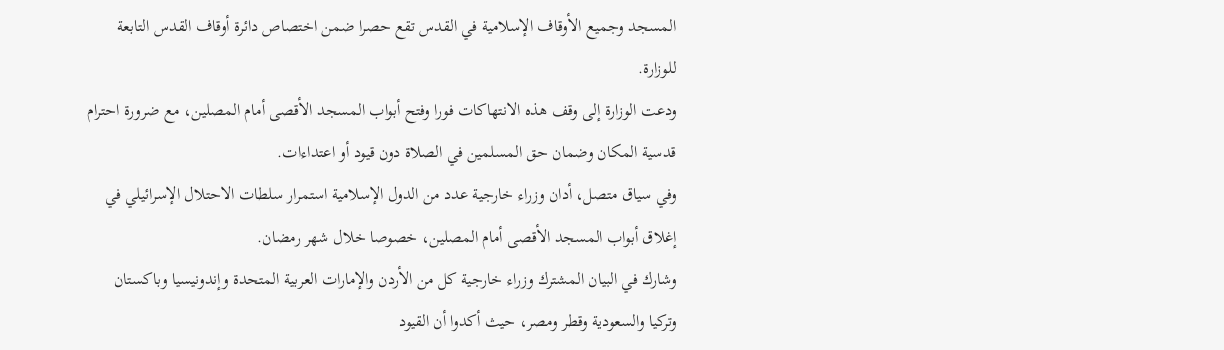المسجد وجميع الأوقاف الإسلامية في القدس تقع حصرا ضمن اختصاص دائرة أوقاف القدس التابعة للوزارة.
ودعت الوزارة إلى وقف هذه الانتهاكات فورا وفتح أبواب المسجد الأقصى أمام المصلين، مع ضرورة احترام قدسية المكان وضمان حق المسلمين في الصلاة دون قيود أو اعتداءات.
وفي سياق متصل، أدان وزراء خارجية عدد من الدول الإسلامية استمرار سلطات الاحتلال الإسرائيلي في إغلاق أبواب المسجد الأقصى أمام المصلين، خصوصا خلال شهر رمضان.
وشارك في البيان المشترك وزراء خارجية كل من الأردن والإمارات العربية المتحدة وإندونيسيا وباكستان وتركيا والسعودية وقطر ومصر، حيث أكدوا أن القيود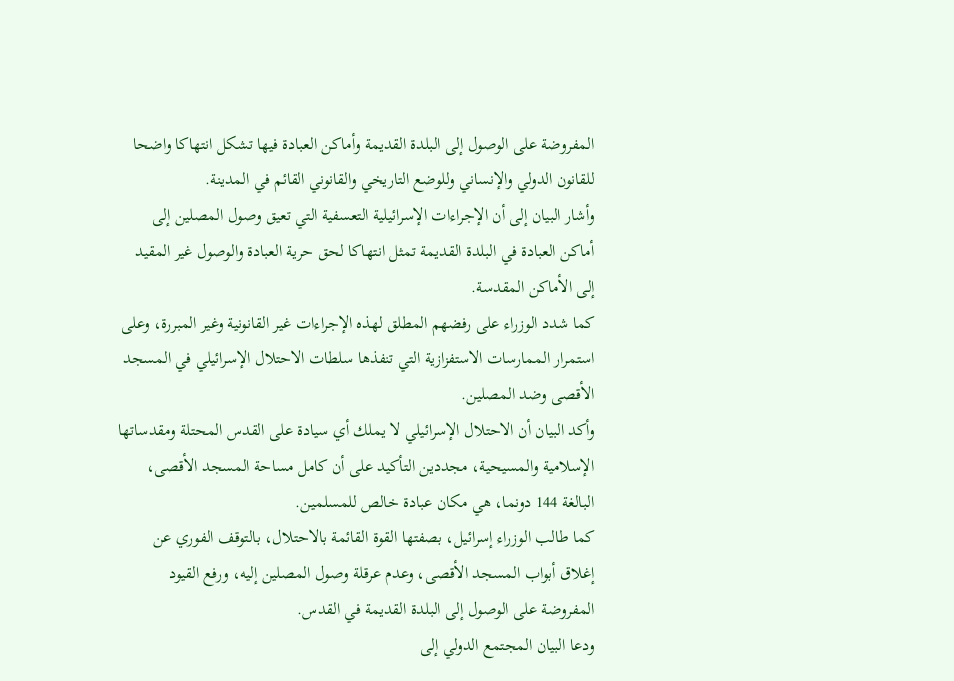المفروضة على الوصول إلى البلدة القديمة وأماكن العبادة فيها تشكل انتهاكا واضحا للقانون الدولي والإنساني وللوضع التاريخي والقانوني القائم في المدينة.
وأشار البيان إلى أن الإجراءات الإسرائيلية التعسفية التي تعيق وصول المصلين إلى أماكن العبادة في البلدة القديمة تمثل انتهاكا لحق حرية العبادة والوصول غير المقيد إلى الأماكن المقدسة.
كما شدد الوزراء على رفضهم المطلق لهذه الإجراءات غير القانونية وغير المبررة، وعلى استمرار الممارسات الاستفزازية التي تنفذها سلطات الاحتلال الإسرائيلي في المسجد الأقصى وضد المصلين.
وأكد البيان أن الاحتلال الإسرائيلي لا يملك أي سيادة على القدس المحتلة ومقدساتها الإسلامية والمسيحية، مجددين التأكيد على أن كامل مساحة المسجد الأقصى، البالغة 144 دونما، هي مكان عبادة خالص للمسلمين.
كما طالب الوزراء إسرائيل، بصفتها القوة القائمة بالاحتلال، بالتوقف الفوري عن إغلاق أبواب المسجد الأقصى، وعدم عرقلة وصول المصلين إليه، ورفع القيود المفروضة على الوصول إلى البلدة القديمة في القدس.
ودعا البيان المجتمع الدولي إلى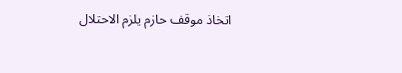اتخاذ موقف حازم يلزم الاحتلال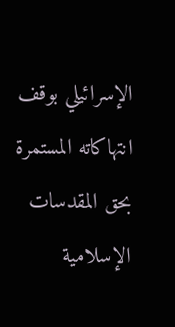الإسرائيلي بوقف انتهاكاته المستمرة بحق المقدسات الإسلامية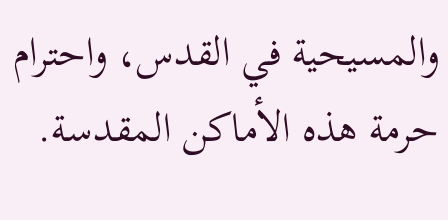والمسيحية في القدس، واحترام حرمة هذه الأماكن المقدسة.